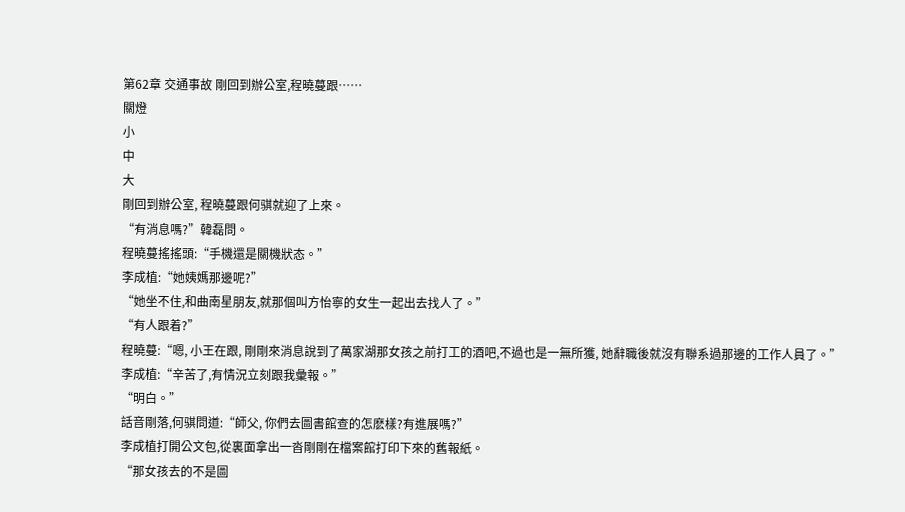第62章 交通事故 剛回到辦公室,程曉蔓跟……
關燈
小
中
大
剛回到辦公室, 程曉蔓跟何骐就迎了上來。
“有消息嗎?”韓磊問。
程曉蔓搖搖頭:“手機還是關機狀态。”
李成植:“她姨媽那邊呢?”
“她坐不住,和曲南星朋友,就那個叫方怡寧的女生一起出去找人了。”
“有人跟着?”
程曉蔓:“嗯, 小王在跟, 剛剛來消息說到了萬家湖那女孩之前打工的酒吧,不過也是一無所獲, 她辭職後就沒有聯系過那邊的工作人員了。”
李成植:“辛苦了,有情況立刻跟我彙報。”
“明白。”
話音剛落,何骐問道:“師父, 你們去圖書館查的怎麽樣?有進展嗎?”
李成植打開公文包,從裏面拿出一沓剛剛在檔案館打印下來的舊報紙。
“那女孩去的不是圖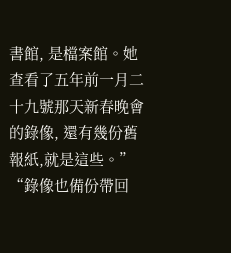書館, 是檔案館。她查看了五年前一月二十九號那天新春晚會的錄像, 還有幾份舊報紙,就是這些。”
“錄像也備份帶回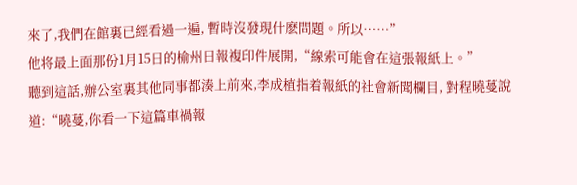來了,我們在館裏已經看過一遍, 暫時沒發現什麽問題。所以……”
他将最上面那份1月15日的榆州日報複印件展開,“線索可能會在這張報紙上。”
聽到這話,辦公室裏其他同事都湊上前來,李成植指着報紙的社會新聞欄目, 對程曉蔓說道:“曉蔓,你看一下這篇車禍報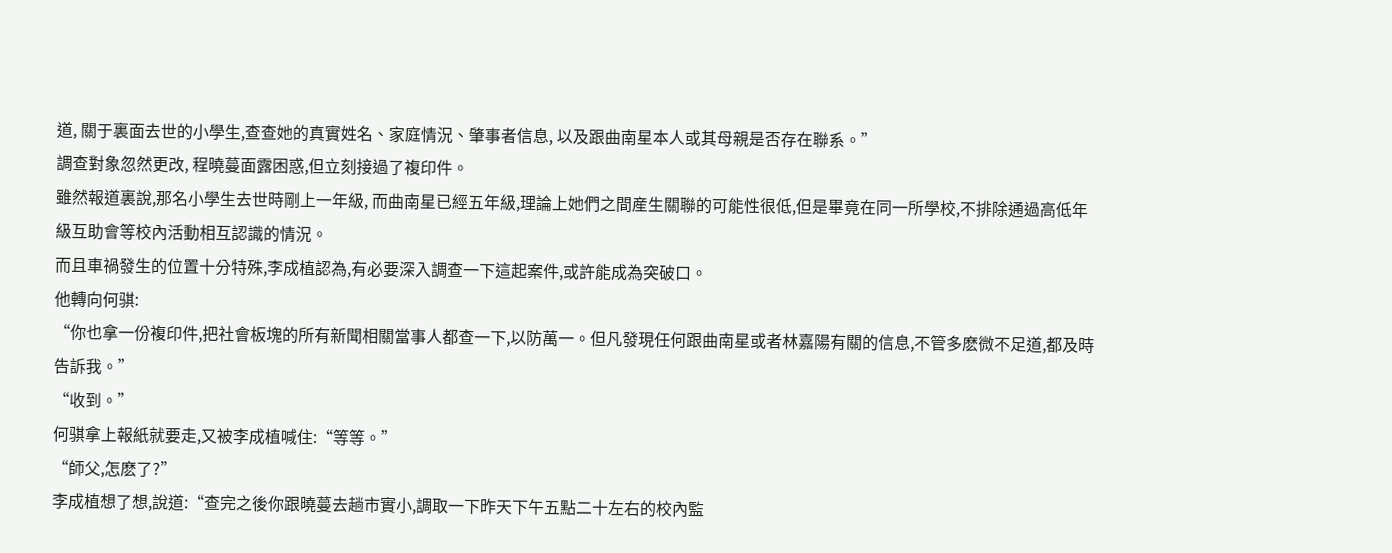道, 關于裏面去世的小學生,查查她的真實姓名、家庭情況、肇事者信息, 以及跟曲南星本人或其母親是否存在聯系。”
調查對象忽然更改, 程曉蔓面露困惑,但立刻接過了複印件。
雖然報道裏說,那名小學生去世時剛上一年級, 而曲南星已經五年級,理論上她們之間産生關聯的可能性很低,但是畢竟在同一所學校,不排除通過高低年級互助會等校內活動相互認識的情況。
而且車禍發生的位置十分特殊,李成植認為,有必要深入調查一下這起案件,或許能成為突破口。
他轉向何骐:
“你也拿一份複印件,把社會板塊的所有新聞相關當事人都查一下,以防萬一。但凡發現任何跟曲南星或者林嘉陽有關的信息,不管多麽微不足道,都及時告訴我。”
“收到。”
何骐拿上報紙就要走,又被李成植喊住:“等等。”
“師父,怎麽了?”
李成植想了想,說道:“查完之後你跟曉蔓去趟市實小,調取一下昨天下午五點二十左右的校內監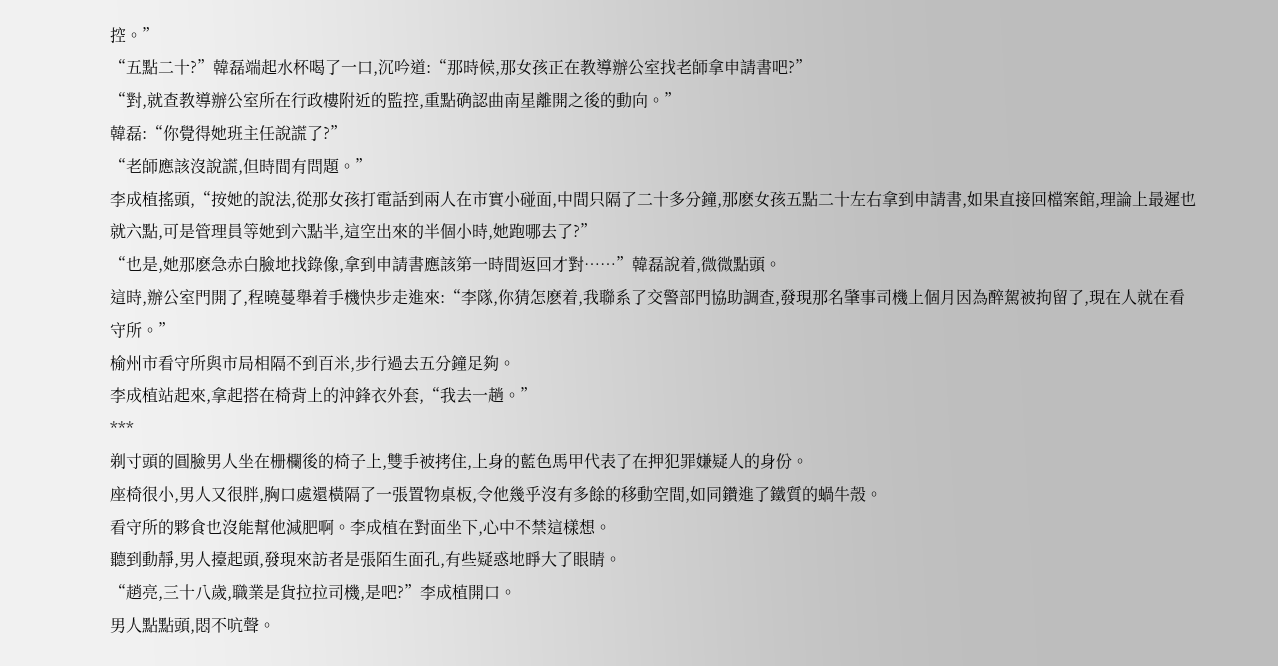控。”
“五點二十?”韓磊端起水杯喝了一口,沉吟道:“那時候,那女孩正在教導辦公室找老師拿申請書吧?”
“對,就查教導辦公室所在行政樓附近的監控,重點确認曲南星離開之後的動向。”
韓磊:“你覺得她班主任說謊了?”
“老師應該沒說謊,但時間有問題。”
李成植搖頭,“按她的說法,從那女孩打電話到兩人在市實小碰面,中間只隔了二十多分鐘,那麽女孩五點二十左右拿到申請書,如果直接回檔案館,理論上最遲也就六點,可是管理員等她到六點半,這空出來的半個小時,她跑哪去了?”
“也是,她那麽急赤白臉地找錄像,拿到申請書應該第一時間返回才對……”韓磊說着,微微點頭。
這時,辦公室門開了,程曉蔓舉着手機快步走進來:“李隊,你猜怎麽着,我聯系了交警部門協助調查,發現那名肇事司機上個月因為醉駕被拘留了,現在人就在看守所。”
榆州市看守所與市局相隔不到百米,步行過去五分鐘足夠。
李成植站起來,拿起搭在椅背上的沖鋒衣外套,“我去一趟。”
***
剃寸頭的圓臉男人坐在栅欄後的椅子上,雙手被拷住,上身的藍色馬甲代表了在押犯罪嫌疑人的身份。
座椅很小,男人又很胖,胸口處還橫隔了一張置物桌板,令他幾乎沒有多餘的移動空間,如同鑽進了鐵質的蝸牛殼。
看守所的夥食也沒能幫他減肥啊。李成植在對面坐下,心中不禁這樣想。
聽到動靜,男人擡起頭,發現來訪者是張陌生面孔,有些疑惑地睜大了眼睛。
“趙亮,三十八歲,職業是貨拉拉司機,是吧?”李成植開口。
男人點點頭,悶不吭聲。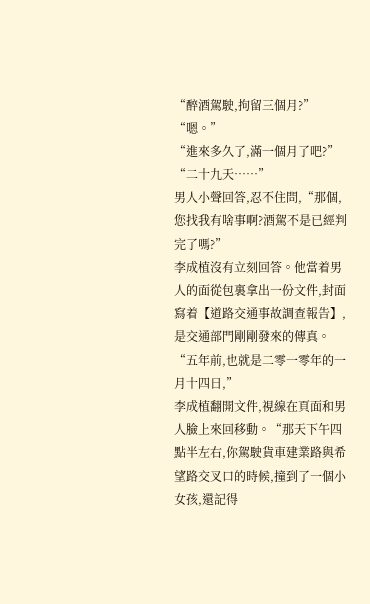“醉酒駕駛,拘留三個月?”
“嗯。”
“進來多久了,滿一個月了吧?”
“二十九天……”
男人小聲回答,忍不住問,“那個,您找我有啥事啊?酒駕不是已經判完了嗎?”
李成植沒有立刻回答。他當着男人的面從包裏拿出一份文件,封面寫着【道路交通事故調查報告】,是交通部門剛剛發來的傳真。
“五年前,也就是二零一零年的一月十四日,”
李成植翻開文件,視線在頁面和男人臉上來回移動。“那天下午四點半左右,你駕駛貨車建業路與希望路交叉口的時候,撞到了一個小女孩,還記得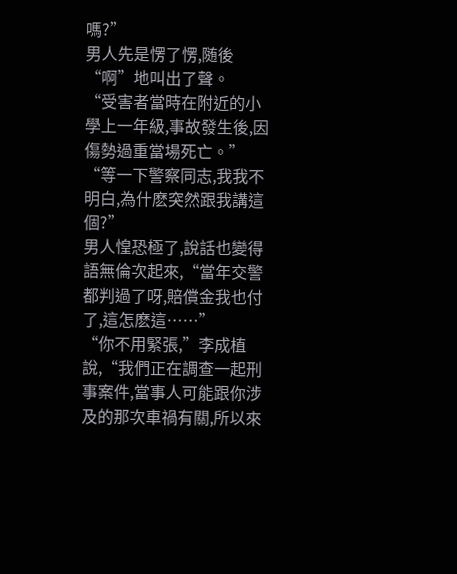嗎?”
男人先是愣了愣,随後“啊”地叫出了聲。
“受害者當時在附近的小學上一年級,事故發生後,因傷勢過重當場死亡。”
“等一下警察同志,我我不明白,為什麽突然跟我講這個?”
男人惶恐極了,說話也變得語無倫次起來,“當年交警都判過了呀,賠償金我也付了,這怎麽這……”
“你不用緊張,”李成植說,“我們正在調查一起刑事案件,當事人可能跟你涉及的那次車禍有關,所以來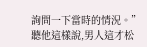詢問一下當時的情況。”
聽他這樣說,男人這才松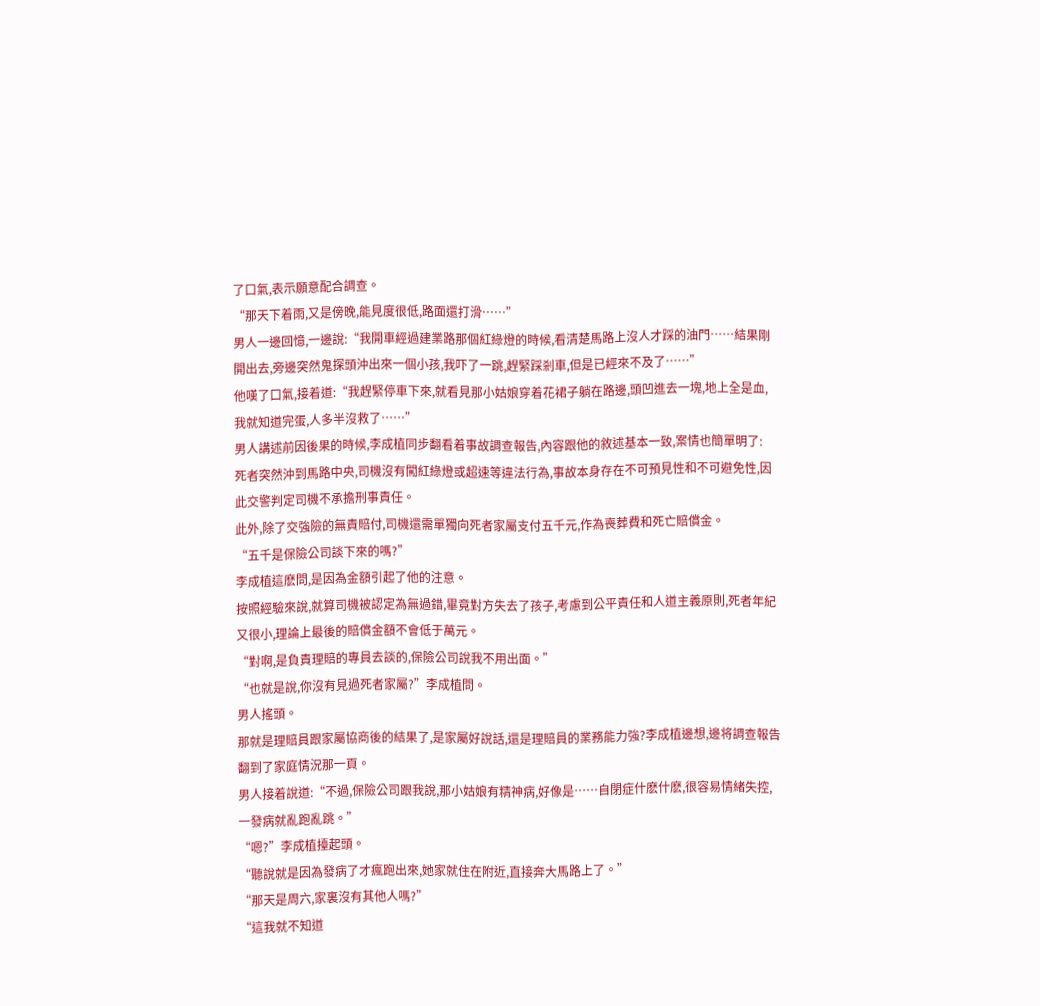了口氣,表示願意配合調查。
“那天下着雨,又是傍晚,能見度很低,路面還打滑……”
男人一邊回憶,一邊說:“我開車經過建業路那個紅綠燈的時候,看清楚馬路上沒人才踩的油門……結果剛開出去,旁邊突然鬼探頭沖出來一個小孩,我吓了一跳,趕緊踩剎車,但是已經來不及了……”
他嘆了口氣,接着道:“我趕緊停車下來,就看見那小姑娘穿着花裙子躺在路邊,頭凹進去一塊,地上全是血,我就知道完蛋,人多半沒救了……”
男人講述前因後果的時候,李成植同步翻看着事故調查報告,內容跟他的敘述基本一致,案情也簡單明了:
死者突然沖到馬路中央,司機沒有闖紅綠燈或超速等違法行為,事故本身存在不可預見性和不可避免性,因此交警判定司機不承擔刑事責任。
此外,除了交強險的無責賠付,司機還需單獨向死者家屬支付五千元,作為喪葬費和死亡賠償金。
“五千是保險公司談下來的嗎?”
李成植這麽問,是因為金額引起了他的注意。
按照經驗來說,就算司機被認定為無過錯,畢竟對方失去了孩子,考慮到公平責任和人道主義原則,死者年紀又很小,理論上最後的賠償金額不會低于萬元。
“對啊,是負責理賠的專員去談的,保險公司說我不用出面。”
“也就是說,你沒有見過死者家屬?”李成植問。
男人搖頭。
那就是理賠員跟家屬協商後的結果了,是家屬好說話,還是理賠員的業務能力強?李成植邊想,邊将調查報告翻到了家庭情況那一頁。
男人接着說道:“不過,保險公司跟我說,那小姑娘有精神病,好像是……自閉症什麽什麽,很容易情緒失控,一發病就亂跑亂跳。”
“嗯?”李成植擡起頭。
“聽說就是因為發病了才瘋跑出來,她家就住在附近,直接奔大馬路上了。”
“那天是周六,家裏沒有其他人嗎?”
“這我就不知道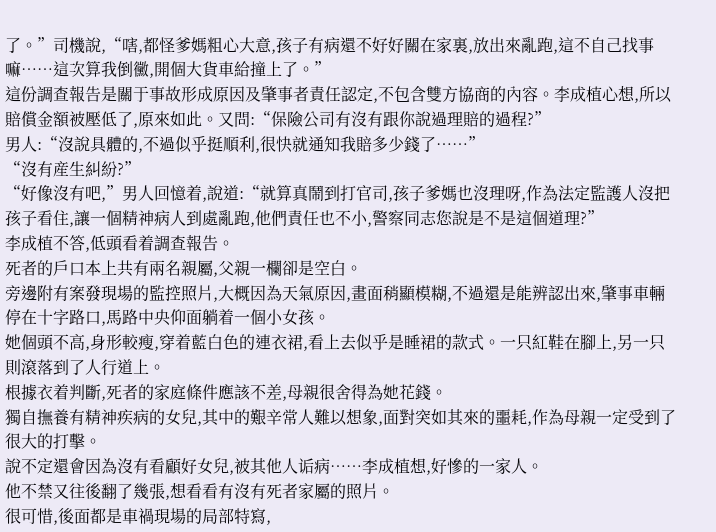了。”司機說,“嗐,都怪爹媽粗心大意,孩子有病還不好好關在家裏,放出來亂跑,這不自己找事嘛……這次算我倒黴,開個大貨車給撞上了。”
這份調查報告是關于事故形成原因及肇事者責任認定,不包含雙方協商的內容。李成植心想,所以賠償金額被壓低了,原來如此。又問:“保險公司有沒有跟你說過理賠的過程?”
男人:“沒說具體的,不過似乎挺順利,很快就通知我賠多少錢了……”
“沒有産生糾紛?”
“好像沒有吧,”男人回憶着,說道:“就算真鬧到打官司,孩子爹媽也沒理呀,作為法定監護人沒把孩子看住,讓一個精神病人到處亂跑,他們責任也不小,警察同志您說是不是這個道理?”
李成植不答,低頭看着調查報告。
死者的戶口本上共有兩名親屬,父親一欄卻是空白。
旁邊附有案發現場的監控照片,大概因為天氣原因,畫面稍顯模糊,不過還是能辨認出來,肇事車輛停在十字路口,馬路中央仰面躺着一個小女孩。
她個頭不高,身形較瘦,穿着藍白色的連衣裙,看上去似乎是睡裙的款式。一只紅鞋在腳上,另一只則滾落到了人行道上。
根據衣着判斷,死者的家庭條件應該不差,母親很舍得為她花錢。
獨自撫養有精神疾病的女兒,其中的艱辛常人難以想象,面對突如其來的噩耗,作為母親一定受到了很大的打擊。
說不定還會因為沒有看顧好女兒,被其他人诟病……李成植想,好慘的一家人。
他不禁又往後翻了幾張,想看看有沒有死者家屬的照片。
很可惜,後面都是車禍現場的局部特寫,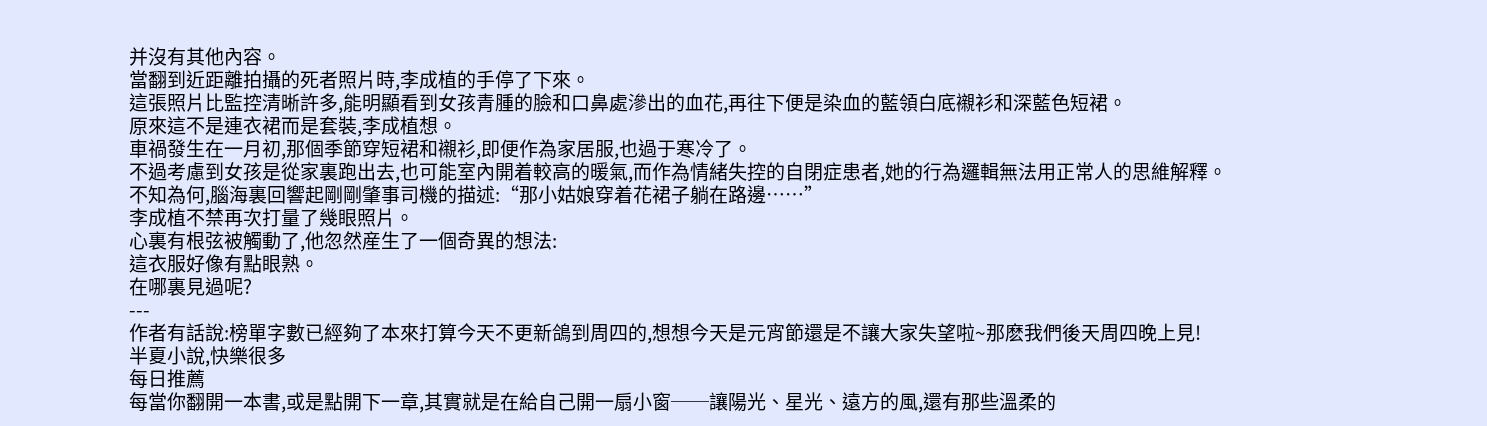并沒有其他內容。
當翻到近距離拍攝的死者照片時,李成植的手停了下來。
這張照片比監控清晰許多,能明顯看到女孩青腫的臉和口鼻處滲出的血花,再往下便是染血的藍領白底襯衫和深藍色短裙。
原來這不是連衣裙而是套裝,李成植想。
車禍發生在一月初,那個季節穿短裙和襯衫,即便作為家居服,也過于寒冷了。
不過考慮到女孩是從家裏跑出去,也可能室內開着較高的暖氣,而作為情緒失控的自閉症患者,她的行為邏輯無法用正常人的思維解釋。
不知為何,腦海裏回響起剛剛肇事司機的描述:“那小姑娘穿着花裙子躺在路邊……”
李成植不禁再次打量了幾眼照片。
心裏有根弦被觸動了,他忽然産生了一個奇異的想法:
這衣服好像有點眼熟。
在哪裏見過呢?
---
作者有話說:榜單字數已經夠了本來打算今天不更新鴿到周四的,想想今天是元宵節還是不讓大家失望啦~那麽我們後天周四晚上見!
半夏小說,快樂很多
每日推薦
每當你翻開一本書,或是點開下一章,其實就是在給自己開一扇小窗──讓陽光、星光、遠方的風,還有那些溫柔的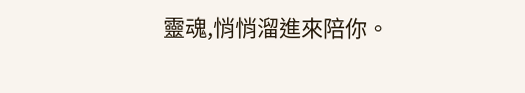靈魂,悄悄溜進來陪你。